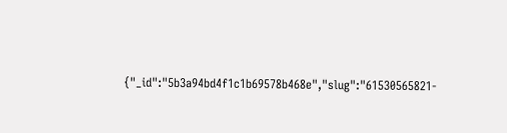{"_id":"5b3a94bd4f1c1b69578b468e","slug":"61530565821-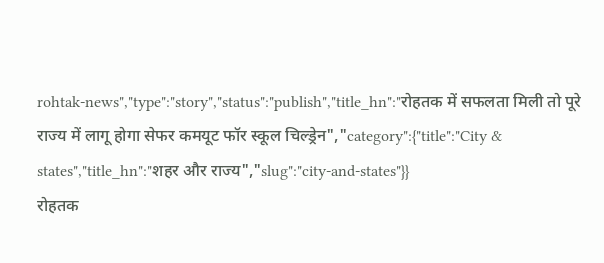rohtak-news","type":"story","status":"publish","title_hn":"रोहतक में सफलता मिली तो पूरे राज्य में लागू होगा सेफर कमयूट फॉर स्कूल चिल्ड्रेन","category":{"title":"City & states","title_hn":"शहर और राज्य","slug":"city-and-states"}}
रोहतक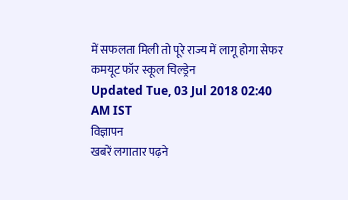में सफलता मिली तो पूरे राज्य में लागू होगा सेफर कमयूट फॉर स्कूल चिल्ड्रेन
Updated Tue, 03 Jul 2018 02:40 AM IST
विज्ञापन
खबरें लगातार पढ़ने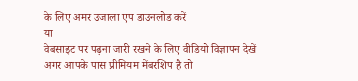के लिए अमर उजाला एप डाउनलोड करें
या
वेबसाइट पर पढ़ना जारी रखने के लिए वीडियो विज्ञापन देखें
अगर आपके पास प्रीमियम मेंबरशिप है तो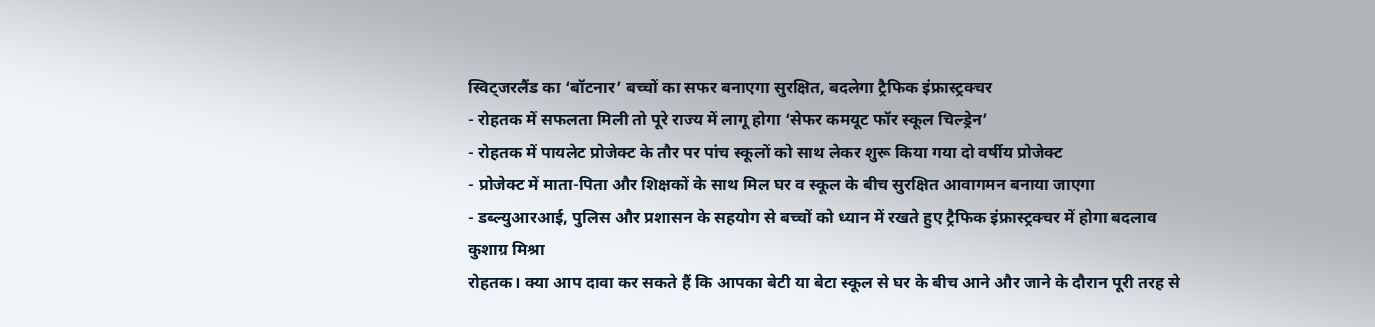स्विट्जरलैंड का ‘बॉटनार’ बच्चों का सफर बनाएगा सुरक्षित, बदलेगा ट्रैफिक इंफ्रास्ट्रक्चर
- रोहतक में सफलता मिली तो पूरे राज्य में लागू होगा ‘सेफर कमयूट फॉर स्कूल चिल्ड्रेन’
- रोहतक में पायलेट प्रोजेक्ट के तौर पर पांच स्कूलों को साथ लेकर शुरू किया गया दो वर्षीय प्रोजेक्ट
- प्रोजेक्ट में माता-पिता और शिक्षकों के साथ मिल घर व स्कूल के बीच सुरक्षित आवागमन बनाया जाएगा
- डब्ल्युआरआई, पुलिस और प्रशासन के सहयोग से बच्चों को ध्यान में रखते हुए ट्रैफिक इंफ्रास्ट्रक्चर में होगा बदलाव
कुशाग्र मिश्रा
रोहतक। क्या आप दावा कर सकते हैं कि आपका बेटी या बेटा स्कूल से घर के बीच आने और जाने के दौरान पूरी तरह से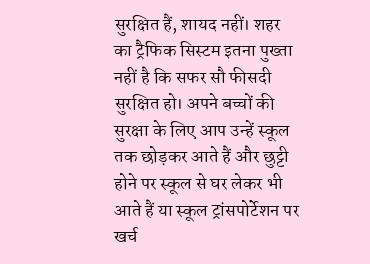सुरक्षित हैं, शायद नहीं। शहर का ट्रैफिक सिस्टम इतना पुख्ता नहीं है कि सफर सौ फीसदी सुरक्षित हो। अपने बच्चों की सुरक्षा के लिए आप उन्हें स्कूल तक छोड़कर आते हैं और छुट्टी होने पर स्कूल से घर लेकर भी आते हैं या स्कूल ट्रांसपोर्टेशन पर खर्च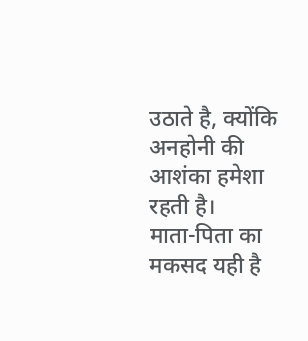उठाते है, क्योंकि अनहोनी की आशंका हमेशा रहती है।
माता-पिता का मकसद यही है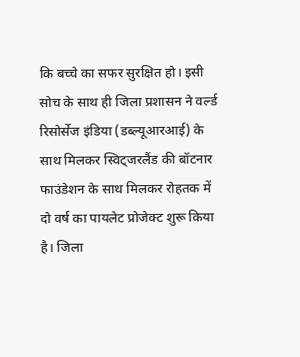कि बच्चे का सफर सुरक्षित हो। इसी सोच के साथ ही जिला प्रशासन ने वर्ल्ड रिसोर्सेज इंडिया (डब्ल्यूआरआई) के साथ मिलकर स्विट्जरलैंड की बॉटनार फाउंडेशन के साथ मिलकर रोहतक में दो वर्ष का पायलेट प्रोजेक्ट शुरू किया है। जिला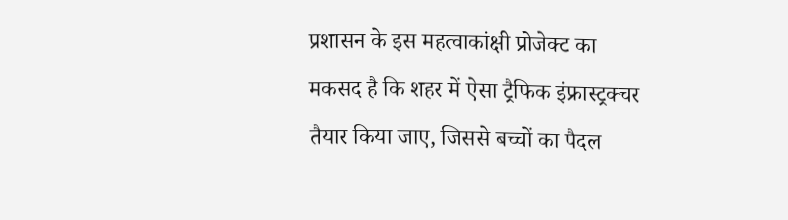प्रशासन के इस महत्वाकांक्षी प्रोजेक्ट का मकसद है कि शहर में ऐसा ट्रैफिक इंफ्रास्ट्रक्चर तैयार किया जाए, जिससे बच्चों का पैदल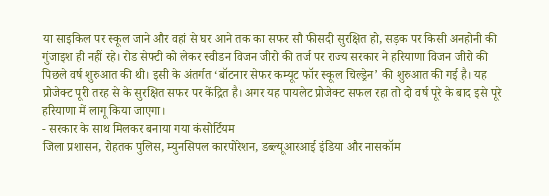या साइकिल पर स्कूल जाने और वहां से घर आने तक का सफर सौ फीसदी सुरक्षित हो, सड़क पर किसी अनहोनी की गुंजाइश ही नहीं रहे। रोड सेफ्टी को लेकर स्वीडन विजन जीरो की तर्ज पर राज्य सरकार ने हरियाणा विजन जीरो की पिछले वर्ष शुरुआत की थी। इसी के अंतर्गत ‘बॉटनार सेफर कम्यूट फॉर स्कूल चिल्ड्रेन’ की शुरुआत की गई है। यह प्रोजेक्ट पूरी तरह से के सुरक्षित सफर पर केंद्रित है। अगर यह पायलेट प्रोजेक्ट सफल रहा तो दो वर्ष पूरे के बाद इसे पूरे हरियाणा में लागू किया जाएगा।
- सरकार के साथ मिलकर बनाया गया कंसोर्टियम
जिला प्रशासन, रोहतक पुलिस, म्युनसिपल कारपोरेशन, डब्ल्यूआरआई इंडिया और नासकॉम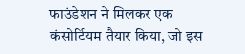फाउंडेशन ने मिलकर एक कंसोर्टियम तैयार किया, जो इस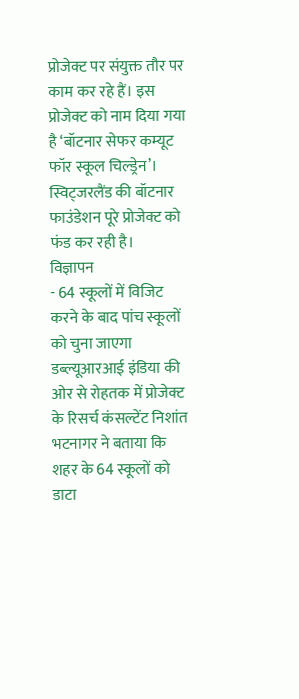प्रोजेक्ट पर संयुक्त तौर पर काम कर रहे हैं। इस प्रोजेक्ट को नाम दिया गया है ‘बॉटनार सेफर कम्यूट फॉर स्कूल चिल्ड्रेन’। स्विट्जरलैंड की बॉटनार फाउंडेशन पूरे प्रोजेक्ट को फंड कर रही है।
विज्ञापन
- 64 स्कूलों में विजिट करने के बाद पांच स्कूलों को चुना जाएगा
डब्ल्यूआरआई इंडिया की ओर से रोहतक में प्रोजेक्ट के रिसर्च कंसल्टेंट निशांत भटनागर ने बताया कि शहर के 64 स्कूलों को डाटा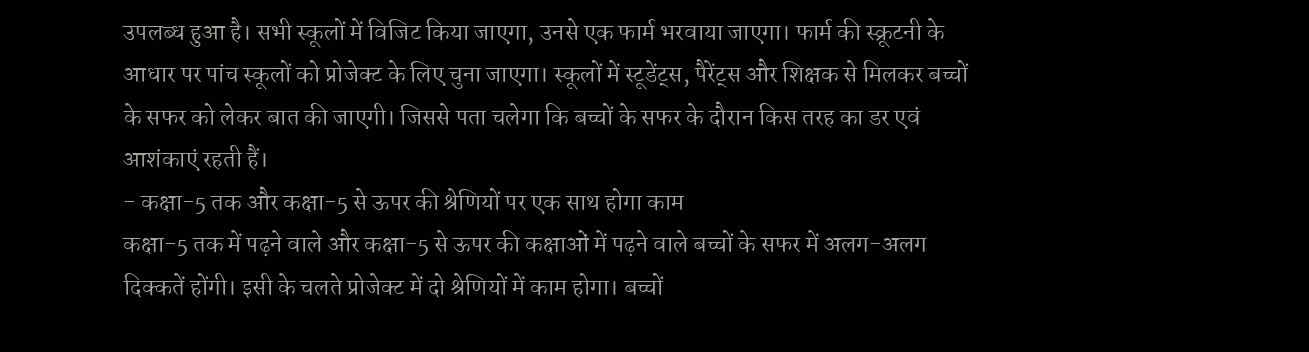उपलब्ध हुआ है। सभी स्कूलों में विजिट किया जाएगा, उनसे एक फार्म भरवाया जाएगा। फार्म की स्क्रूटनी के आधार पर पांच स्कूलों को प्रोजेक्ट के लिए चुना जाएगा। स्कूलों में स्टूडेंट्स, पैरेंट्स और शिक्षक से मिलकर बच्चों के सफर को लेकर बात की जाएगी। जिससे पता चलेगा कि बच्चों के सफर के दौरान किस तरह का डर एवं आशंकाएं रहती हैं।
- कक्षा-5 तक और कक्षा-5 से ऊपर की श्रेणियों पर एक साथ होगा काम
कक्षा-5 तक में पढ़ने वाले और कक्षा-5 से ऊपर की कक्षाओं में पढ़ने वाले बच्चों के सफर में अलग-अलग दिक्कतें होंगी। इसी के चलते प्रोजेक्ट में दो श्रेणियों में काम होगा। बच्चों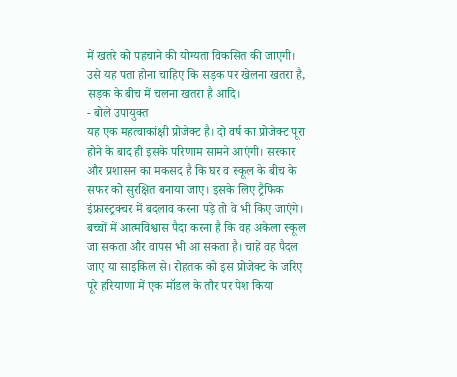में खतरे को पहचाने की योग्यता विकसित की जाएगी। उसे यह पता होना चाहिए कि सड़क पर खेलना खतरा है, सड़क के बीच में चलना खतरा है आदि।
- बोले उपायुक्त
यह एक महत्वाकांक्षी प्रोजेक्ट है। दो वर्ष का प्रोजेक्ट पूरा होने के बाद ही इसके परिणाम सामने आएंगी। सरकार और प्रशासन का मकसद है कि घर व स्कूल के बीच के सफर को सुरक्षित बनाया जाए। इसके लिए ट्रैफिक इंफ्रास्ट्रक्चर में बदलाव करना पड़े तो वे भी किए जाएंगे। बच्चों में आत्मविश्वास पैदा करना है कि वह अकेला स्कूल जा सकता और वापस भी आ सकता है। चाहे वह पैदल जाए या साइकिल से। रोहतक को इस प्रोजेक्ट के जरिए पूरे हरियाणा में एक मॉडल के तौर पर पेश किया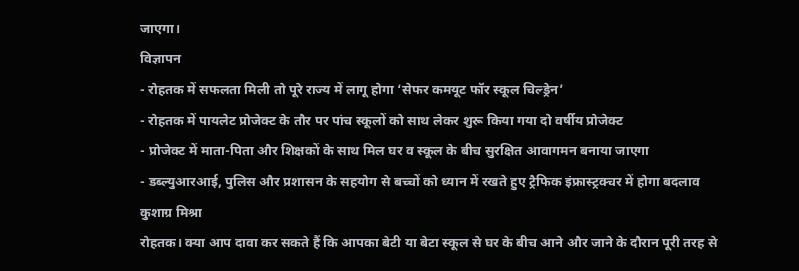जाएगा।
विज्ञापन
- रोहतक में सफलता मिली तो पूरे राज्य में लागू होगा ‘सेफर कमयूट फॉर स्कूल चिल्ड्रेन’
- रोहतक में पायलेट प्रोजेक्ट के तौर पर पांच स्कूलों को साथ लेकर शुरू किया गया दो वर्षीय प्रोजेक्ट
- प्रोजेक्ट में माता-पिता और शिक्षकों के साथ मिल घर व स्कूल के बीच सुरक्षित आवागमन बनाया जाएगा
- डब्ल्युआरआई, पुलिस और प्रशासन के सहयोग से बच्चों को ध्यान में रखते हुए ट्रैफिक इंफ्रास्ट्रक्चर में होगा बदलाव
कुशाग्र मिश्रा
रोहतक। क्या आप दावा कर सकते हैं कि आपका बेटी या बेटा स्कूल से घर के बीच आने और जाने के दौरान पूरी तरह से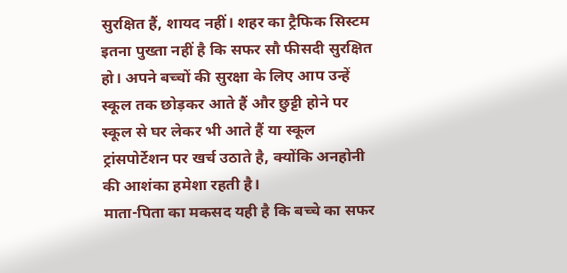सुरक्षित हैं, शायद नहीं। शहर का ट्रैफिक सिस्टम इतना पुख्ता नहीं है कि सफर सौ फीसदी सुरक्षित हो। अपने बच्चों की सुरक्षा के लिए आप उन्हें स्कूल तक छोड़कर आते हैं और छुट्टी होने पर स्कूल से घर लेकर भी आते हैं या स्कूल ट्रांसपोर्टेशन पर खर्च उठाते है, क्योंकि अनहोनी की आशंका हमेशा रहती है।
माता-पिता का मकसद यही है कि बच्चे का सफर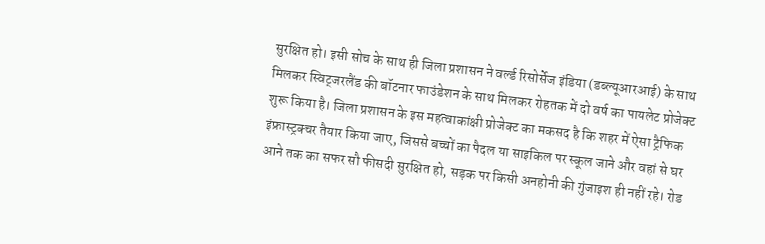सुरक्षित हो। इसी सोच के साथ ही जिला प्रशासन ने वर्ल्ड रिसोर्सेज इंडिया (डब्ल्यूआरआई) के साथ मिलकर स्विट्जरलैंड की बॉटनार फाउंडेशन के साथ मिलकर रोहतक में दो वर्ष का पायलेट प्रोजेक्ट शुरू किया है। जिला प्रशासन के इस महत्वाकांक्षी प्रोजेक्ट का मकसद है कि शहर में ऐसा ट्रैफिक इंफ्रास्ट्रक्चर तैयार किया जाए, जिससे बच्चों का पैदल या साइकिल पर स्कूल जाने और वहां से घर आने तक का सफर सौ फीसदी सुरक्षित हो, सड़क पर किसी अनहोनी की गुंजाइश ही नहीं रहे। रोड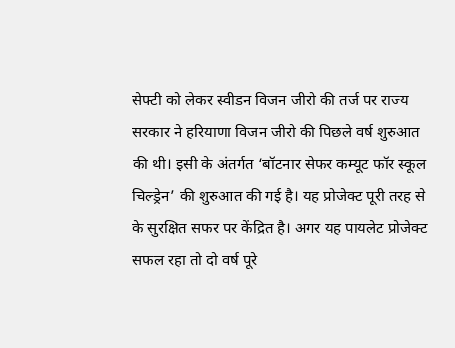सेफ्टी को लेकर स्वीडन विजन जीरो की तर्ज पर राज्य सरकार ने हरियाणा विजन जीरो की पिछले वर्ष शुरुआत की थी। इसी के अंतर्गत ‘बॉटनार सेफर कम्यूट फॉर स्कूल चिल्ड्रेन’ की शुरुआत की गई है। यह प्रोजेक्ट पूरी तरह से के सुरक्षित सफर पर केंद्रित है। अगर यह पायलेट प्रोजेक्ट सफल रहा तो दो वर्ष पूरे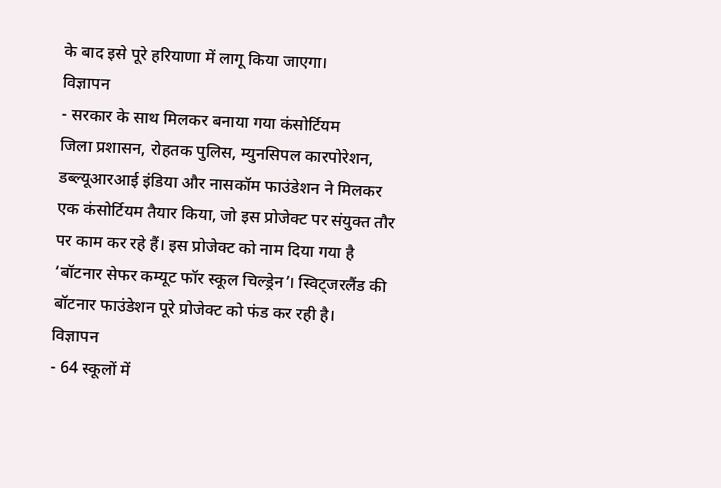के बाद इसे पूरे हरियाणा में लागू किया जाएगा।
विज्ञापन
- सरकार के साथ मिलकर बनाया गया कंसोर्टियम
जिला प्रशासन, रोहतक पुलिस, म्युनसिपल कारपोरेशन, डब्ल्यूआरआई इंडिया और नासकॉम फाउंडेशन ने मिलकर एक कंसोर्टियम तैयार किया, जो इस प्रोजेक्ट पर संयुक्त तौर पर काम कर रहे हैं। इस प्रोजेक्ट को नाम दिया गया है ‘बॉटनार सेफर कम्यूट फॉर स्कूल चिल्ड्रेन’। स्विट्जरलैंड की बॉटनार फाउंडेशन पूरे प्रोजेक्ट को फंड कर रही है।
विज्ञापन
- 64 स्कूलों में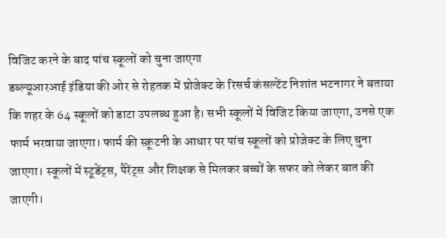विजिट करने के बाद पांच स्कूलों को चुना जाएगा
डब्ल्यूआरआई इंडिया की ओर से रोहतक में प्रोजेक्ट के रिसर्च कंसल्टेंट निशांत भटनागर ने बताया कि शहर के 64 स्कूलों को डाटा उपलब्ध हुआ है। सभी स्कूलों में विजिट किया जाएगा, उनसे एक फार्म भरवाया जाएगा। फार्म की स्क्रूटनी के आधार पर पांच स्कूलों को प्रोजेक्ट के लिए चुना जाएगा। स्कूलों में स्टूडेंट्स, पैरेंट्स और शिक्षक से मिलकर बच्चों के सफर को लेकर बात की जाएगी।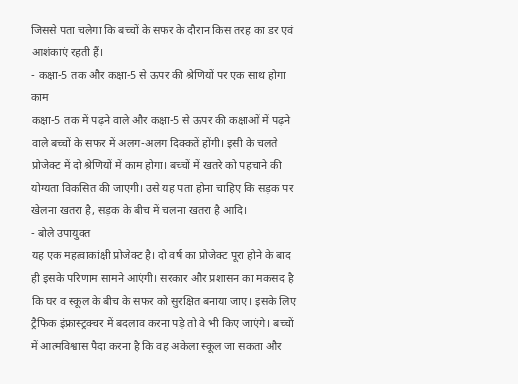जिससे पता चलेगा कि बच्चों के सफर के दौरान किस तरह का डर एवं आशंकाएं रहती हैं।
- कक्षा-5 तक और कक्षा-5 से ऊपर की श्रेणियों पर एक साथ होगा काम
कक्षा-5 तक में पढ़ने वाले और कक्षा-5 से ऊपर की कक्षाओं में पढ़ने वाले बच्चों के सफर में अलग-अलग दिक्कतें होंगी। इसी के चलते प्रोजेक्ट में दो श्रेणियों में काम होगा। बच्चों में खतरे को पहचाने की योग्यता विकसित की जाएगी। उसे यह पता होना चाहिए कि सड़क पर खेलना खतरा है, सड़क के बीच में चलना खतरा है आदि।
- बोले उपायुक्त
यह एक महत्वाकांक्षी प्रोजेक्ट है। दो वर्ष का प्रोजेक्ट पूरा होने के बाद ही इसके परिणाम सामने आएंगी। सरकार और प्रशासन का मकसद है कि घर व स्कूल के बीच के सफर को सुरक्षित बनाया जाए। इसके लिए ट्रैफिक इंफ्रास्ट्रक्चर में बदलाव करना पड़े तो वे भी किए जाएंगे। बच्चों में आत्मविश्वास पैदा करना है कि वह अकेला स्कूल जा सकता और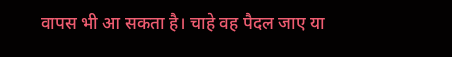वापस भी आ सकता है। चाहे वह पैदल जाए या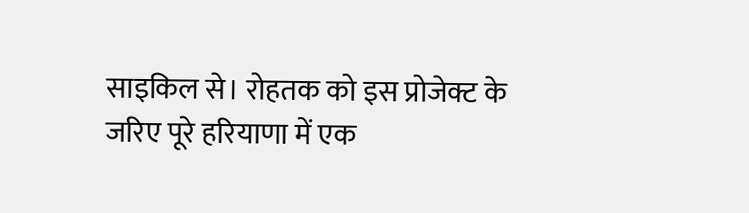साइकिल से। रोहतक को इस प्रोजेक्ट के जरिए पूरे हरियाणा में एक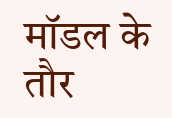मॉडल के तौर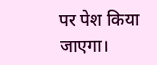पर पेश किया जाएगा।